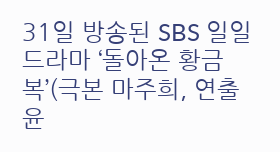31일 방송된 SBS 일일드라마 ‘돌아온 황금복’(극본 마주희, 연출 윤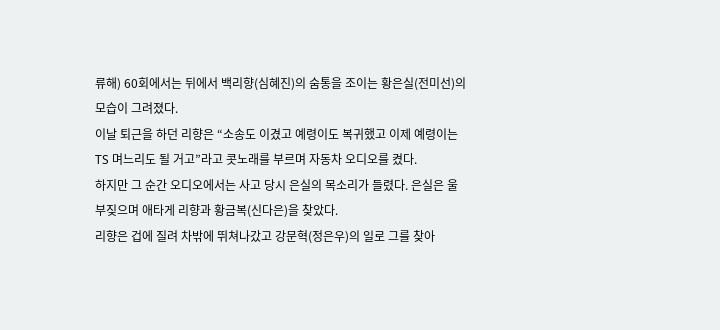류해) 60회에서는 뒤에서 백리향(심혜진)의 숨통을 조이는 황은실(전미선)의 모습이 그려졌다.
이날 퇴근을 하던 리향은 “소송도 이겼고 예령이도 복귀했고 이제 예령이는 TS 며느리도 될 거고”라고 콧노래를 부르며 자동차 오디오를 켰다.
하지만 그 순간 오디오에서는 사고 당시 은실의 목소리가 들렸다. 은실은 울부짖으며 애타게 리향과 황금복(신다은)을 찾았다.
리향은 겁에 질려 차밖에 뛰쳐나갔고 강문혁(정은우)의 일로 그를 찾아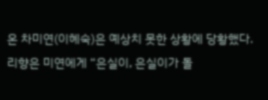온 차미연(이혜숙)은 예상치 못한 상황에 당황했다.
리향은 미연에게 “은실이, 은실이가 돌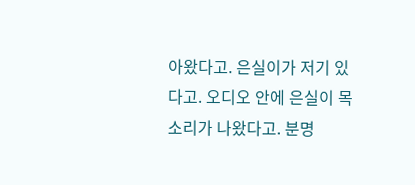아왔다고. 은실이가 저기 있다고. 오디오 안에 은실이 목소리가 나왔다고. 분명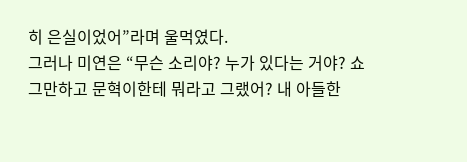히 은실이었어”라며 울먹였다.
그러나 미연은 “무슨 소리야? 누가 있다는 거야? 쇼 그만하고 문혁이한테 뭐라고 그랬어? 내 아들한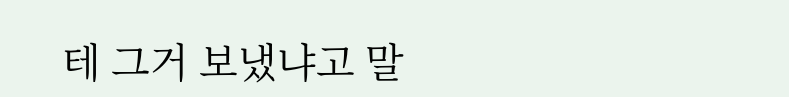테 그거 보냈냐고 말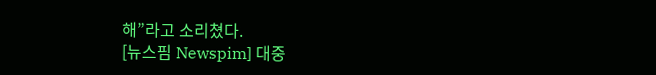해”라고 소리쳤다.
[뉴스핌 Newspim] 대중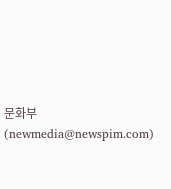문화부(newmedia@newspim.com)